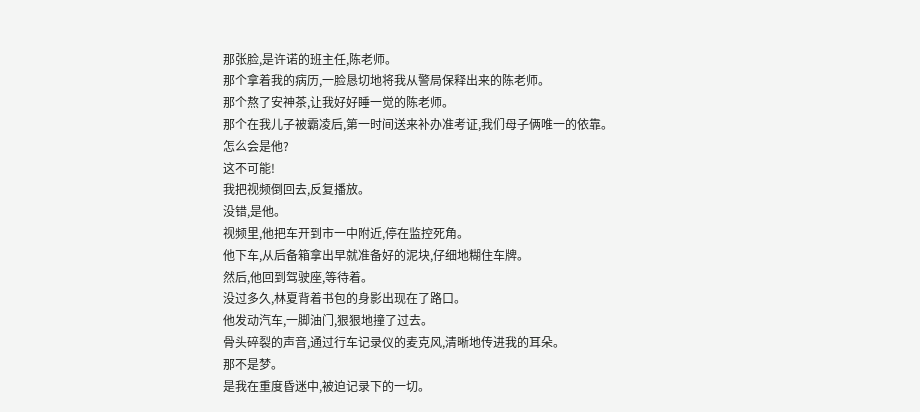那张脸,是许诺的班主任,陈老师。
那个拿着我的病历,一脸恳切地将我从警局保释出来的陈老师。
那个熬了安神茶,让我好好睡一觉的陈老师。
那个在我儿子被霸凌后,第一时间送来补办准考证,我们母子俩唯一的依靠。
怎么会是他?
这不可能!
我把视频倒回去,反复播放。
没错,是他。
视频里,他把车开到市一中附近,停在监控死角。
他下车,从后备箱拿出早就准备好的泥块,仔细地糊住车牌。
然后,他回到驾驶座,等待着。
没过多久,林夏背着书包的身影出现在了路口。
他发动汽车,一脚油门,狠狠地撞了过去。
骨头碎裂的声音,通过行车记录仪的麦克风,清晰地传进我的耳朵。
那不是梦。
是我在重度昏迷中,被迫记录下的一切。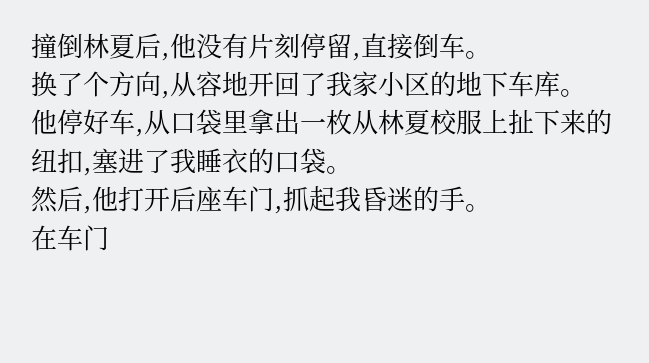撞倒林夏后,他没有片刻停留,直接倒车。
换了个方向,从容地开回了我家小区的地下车库。
他停好车,从口袋里拿出一枚从林夏校服上扯下来的纽扣,塞进了我睡衣的口袋。
然后,他打开后座车门,抓起我昏迷的手。
在车门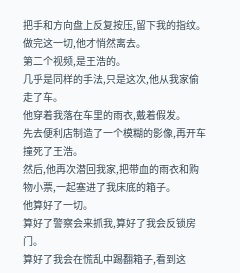把手和方向盘上反复按压,留下我的指纹。
做完这一切,他才悄然离去。
第二个视频,是王浩的。
几乎是同样的手法,只是这次,他从我家偷走了车。
他穿着我落在车里的雨衣,戴着假发。
先去便利店制造了一个模糊的影像,再开车撞死了王浩。
然后,他再次潜回我家,把带血的雨衣和购物小票,一起塞进了我床底的箱子。
他算好了一切。
算好了警察会来抓我,算好了我会反锁房门。
算好了我会在慌乱中踢翻箱子,看到这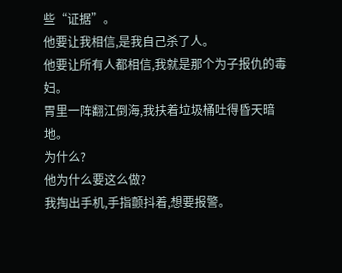些“证据”。
他要让我相信,是我自己杀了人。
他要让所有人都相信,我就是那个为子报仇的毒妇。
胃里一阵翻江倒海,我扶着垃圾桶吐得昏天暗地。
为什么?
他为什么要这么做?
我掏出手机,手指颤抖着,想要报警。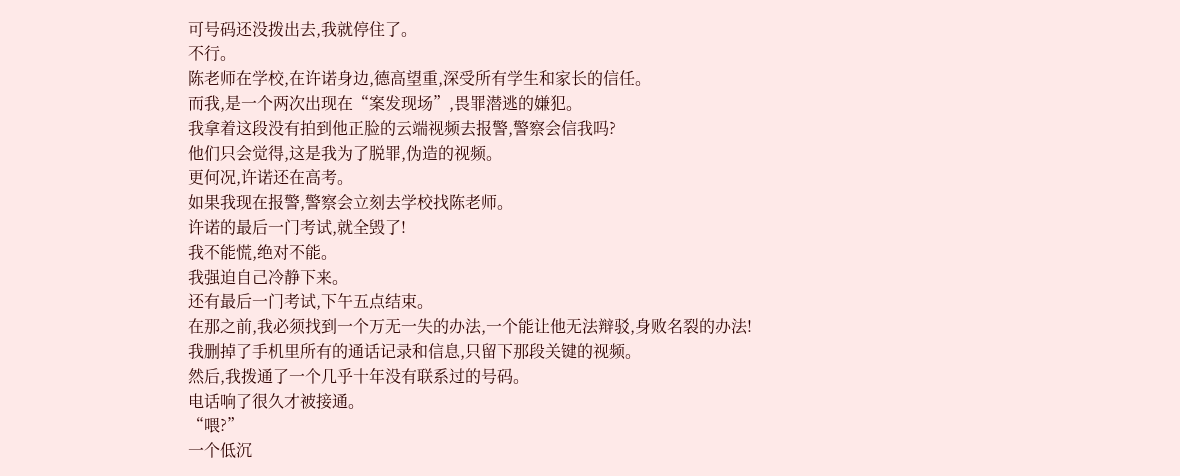可号码还没拨出去,我就停住了。
不行。
陈老师在学校,在许诺身边,德高望重,深受所有学生和家长的信任。
而我,是一个两次出现在“案发现场”,畏罪潜逃的嫌犯。
我拿着这段没有拍到他正脸的云端视频去报警,警察会信我吗?
他们只会觉得,这是我为了脱罪,伪造的视频。
更何况,许诺还在高考。
如果我现在报警,警察会立刻去学校找陈老师。
许诺的最后一门考试,就全毁了!
我不能慌,绝对不能。
我强迫自己冷静下来。
还有最后一门考试,下午五点结束。
在那之前,我必须找到一个万无一失的办法,一个能让他无法辩驳,身败名裂的办法!
我删掉了手机里所有的通话记录和信息,只留下那段关键的视频。
然后,我拨通了一个几乎十年没有联系过的号码。
电话响了很久才被接通。
“喂?”
一个低沉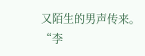又陌生的男声传来。
“李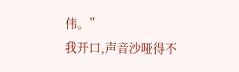伟。”
我开口,声音沙哑得不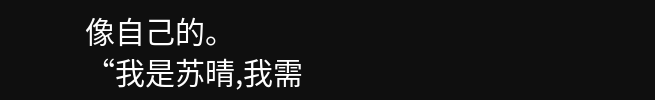像自己的。
“我是苏晴,我需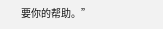要你的帮助。”